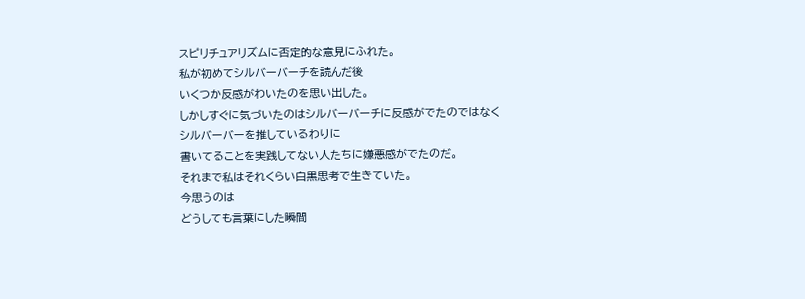スピリチュアリズムに否定的な意見にふれた。
私が初めてシルバーバーチを読んだ後
いくつか反感がわいたのを思い出した。
しかしすぐに気づいたのはシルバーバーチに反感がでたのではなく
シルバーバーを推しているわりに
書いてることを実践してない人たちに嫌悪感がでたのだ。
それまで私はそれくらい白黒思考で生きていた。
今思うのは
どうしても言葉にした瞬間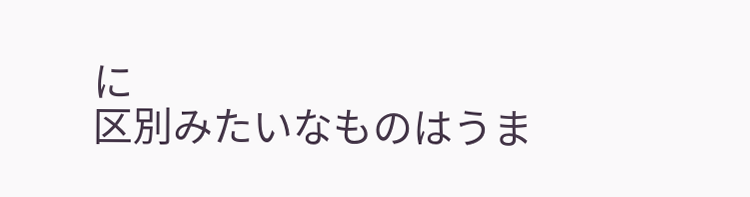に
区別みたいなものはうま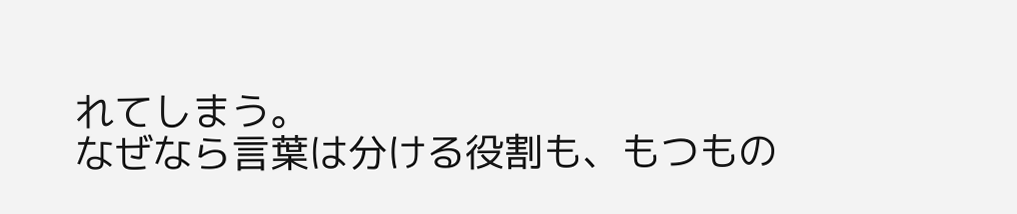れてしまう。
なぜなら言葉は分ける役割も、もつもの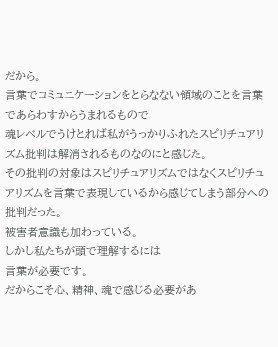だから。
言葉でコミュニケーションをとらなない領域のことを言葉であらわすからうまれるもので
魂レベルでうけとれば私がうっかりふれたスピリチュアリズム批判は解消されるものなのにと感じた。
その批判の対象はスピリチュアリズムではなくスピリチュアリズムを言葉で表現しているから感じてしまう部分への批判だった。
被害者意識も加わっている。
しかし私たちが頭で理解するには
言葉が必要です。
だからこそ心、精神、魂で感じる必要があ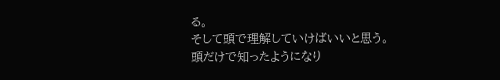る。
そして頭で理解していけばいいと思う。
頭だけで知ったようになり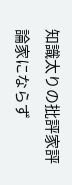知識太りの批評家評論家にならず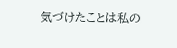気づけたことは私の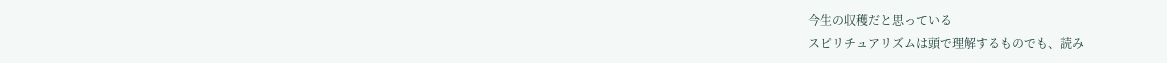今生の収穫だと思っている
スピリチュアリズムは頭で理解するものでも、読み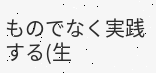ものでなく実践する(生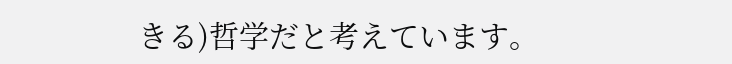きる)哲学だと考えています。